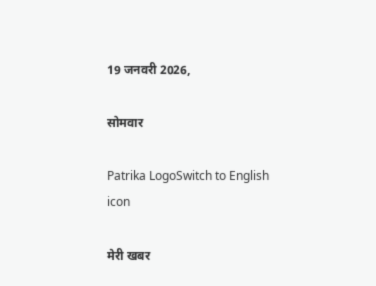19 जनवरी 2026,

सोमवार

Patrika LogoSwitch to English
icon

मेरी खबर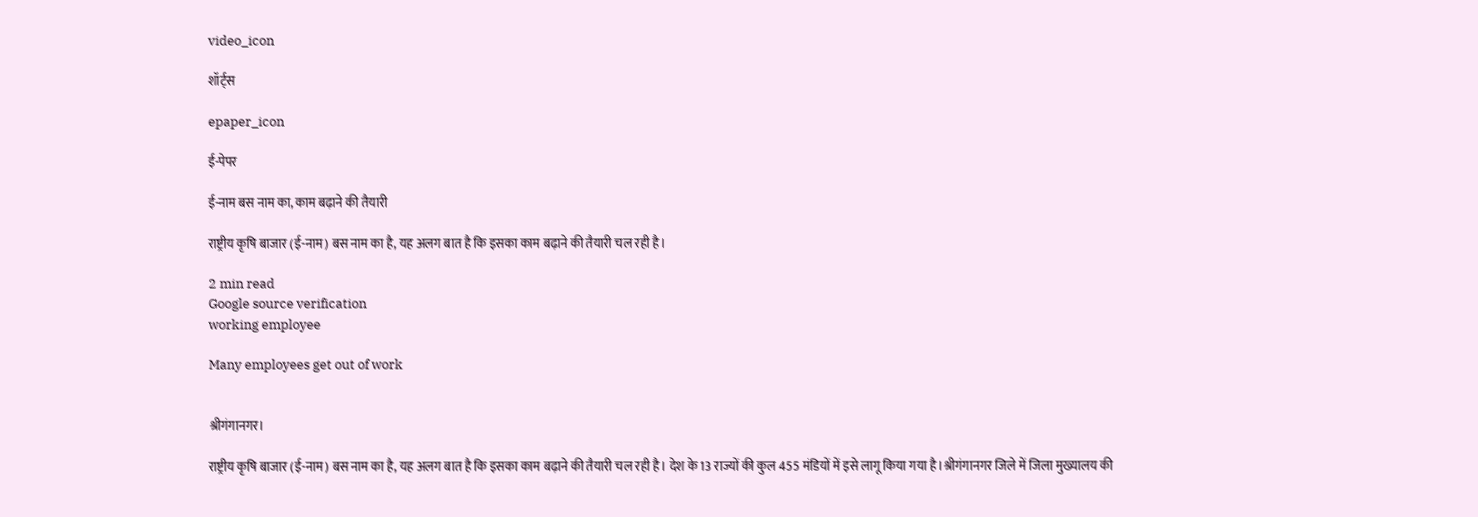video_icon

शॉर्ट्स

epaper_icon

ई-पेपर

ई-नाम बस नाम का, काम बढ़ाने की तैयारी

राष्ट्रीय कृषि बाजार (ई-नाम) बस नाम का है, यह अलग बात है कि इसका काम बढ़ाने की तैयारी चल रही है।

2 min read
Google source verification
working employee

Many employees get out of work


श्रीगंगानगर।

राष्ट्रीय कृषि बाजार (ई-नाम) बस नाम का है, यह अलग बात है कि इसका काम बढ़ाने की तैयारी चल रही है। देश के 13 राज्यों की कुल 455 मंडियों में इसे लागू किया गया है।श्रीगंगानगर जिले में जिला मुख्यालय की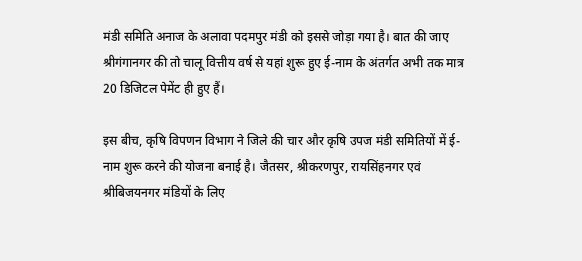मंडी समिति अनाज के अलावा पदमपुर मंडी को इससे जोड़ा गया है। बात की जाए श्रीगंगानगर की तो चालू वित्तीय वर्ष से यहां शुरू हुए ई-नाम के अंतर्गत अभी तक मात्र 20 डिजिटल पेमेंट ही हुए हैं।

इस बीच, कृषि विपणन विभाग ने जिले की चार और कृषि उपज मंडी समितियों में ई-नाम शुरू करने की योजना बनाई है। जैतसर, श्रीकरणपुर, रायसिंहनगर एवं श्रीबिजयनगर मंडियों के लिए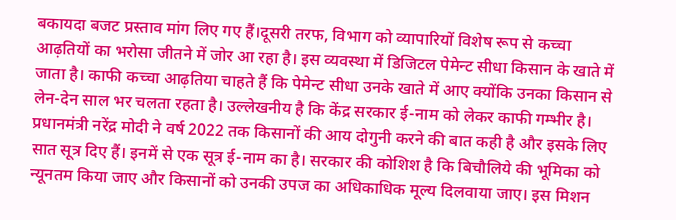बकायदा बजट प्रस्ताव मांग लिए गए हैं।दूसरी तरफ, विभाग को व्यापारियों विशेष रूप से कच्चा आढ़तियों का भरोसा जीतने में जोर आ रहा है। इस व्यवस्था में डिजिटल पेमेन्ट सीधा किसान के खाते में जाता है। काफी कच्चा आढ़तिया चाहते हैं कि पेमेन्ट सीधा उनके खाते में आए क्योंकि उनका किसान से लेन-देन साल भर चलता रहता है। उल्लेखनीय है कि केंद्र सरकार ई-नाम को लेकर काफी गम्भीर है। प्रधानमंत्री नरेंद्र मोदी ने वर्ष 2022 तक किसानों की आय दोगुनी करने की बात कही है और इसके लिए सात सूत्र दिए हैं। इनमें से एक सूत्र ई-नाम का है। सरकार की कोशिश है कि बिचौलिये की भूमिका को न्यूनतम किया जाए और किसानों को उनकी उपज का अधिकाधिक मूल्य दिलवाया जाए। इस मिशन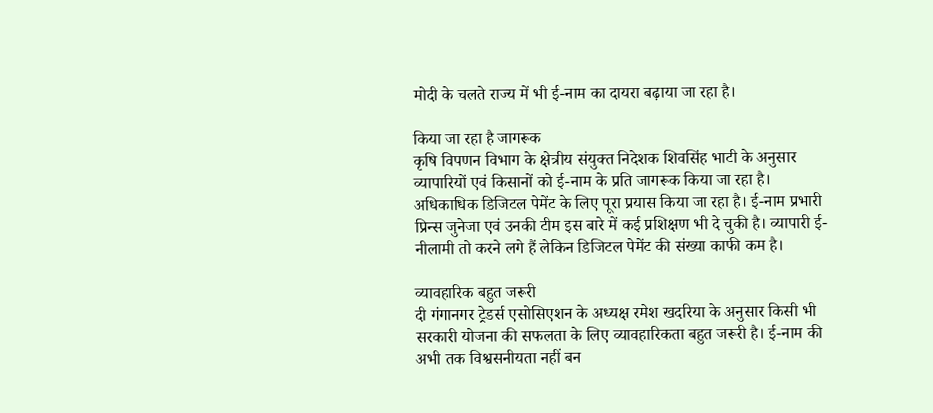मोदी के चलते राज्य में भी ई-नाम का दायरा बढ़ाया जा रहा है।

किया जा रहा है जागरूक
कृषि विपणन विभाग के क्षेत्रीय संयुक्त निदेशक शिवसिंह भाटी के अनुसार व्यापारियों एवं किसानों को ई-नाम के प्रति जागरूक किया जा रहा है। अधिकाधिक डिजिटल पेमेंट के लिए पूरा प्रयास किया जा रहा है। ई-नाम प्रभारी प्रिन्स जुनेजा एवं उनकी टीम इस बारे में कई प्रशिक्षण भी दे चुकी है। व्यापारी ई-नीलामी तो करने लगे हैं लेकिन डिजिटल पेमेंट की संख्या काफी कम है।

व्यावहारिक बहुत जरूरी
दी गंगानगर ट्रेडर्स एसोसिएशन के अध्यक्ष रमेश खदरिया के अनुसार किसी भी सरकारी योजना की सफलता के लिए व्यावहारिकता बहुत जरूरी है। ई-नाम की अभी तक विश्वसनीयता नहीं बन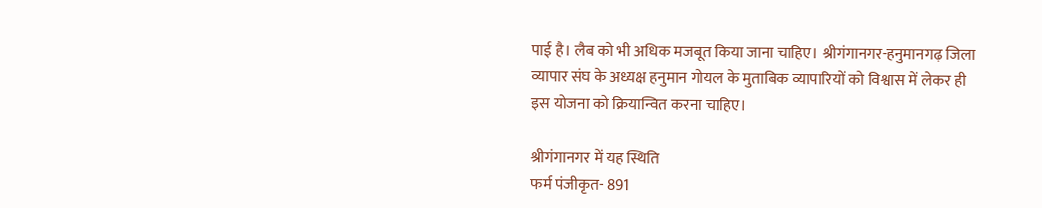पाई है। लैब को भी अधिक मजबूत किया जाना चाहिए। श्रीगंगानगर-हनुमानगढ़ जिला व्यापार संघ के अध्यक्ष हनुमान गोयल के मुताबिक व्यापारियों को विश्वास में लेकर ही इस योजना को क्रियान्वित करना चाहिए।

श्रीगंगानगर में यह स्थिति
फर्म पंजीकृत- 891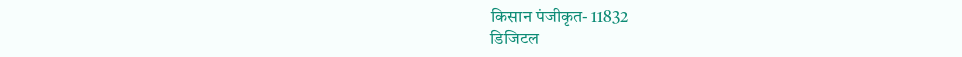किसान पंजीकृत- 11832
डिजिटल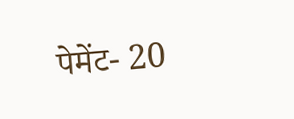पेमेंट- 20